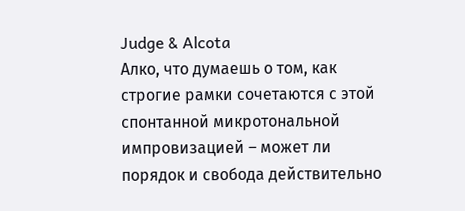Judge & Alcota
Алко, что думаешь о том, как строгие рамки сочетаются с этой спонтанной микротональной импровизацией – может ли порядок и свобода действительно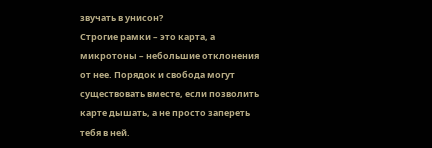звучать в унисон?
Строгие рамки – это карта, а микротоны – небольшие отклонения от нее. Порядок и свобода могут существовать вместе, если позволить карте дышать, а не просто запереть тебя в ней.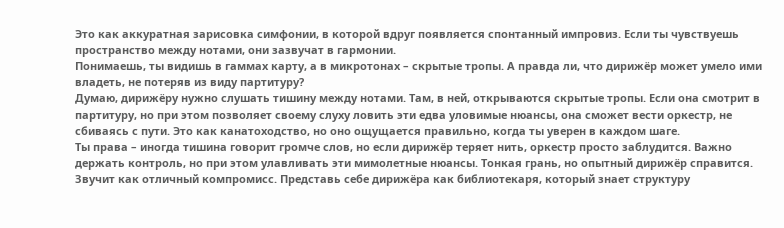Это как аккуратная зарисовка симфонии, в которой вдруг появляется спонтанный импровиз. Если ты чувствуешь пространство между нотами, они зазвучат в гармонии.
Понимаешь, ты видишь в гаммах карту, а в микротонах – скрытые тропы. А правда ли, что дирижёр может умело ими владеть, не потеряв из виду партитуру?
Думаю, дирижёру нужно слушать тишину между нотами. Там, в ней, открываются скрытые тропы. Если она смотрит в партитуру, но при этом позволяет своему слуху ловить эти едва уловимые нюансы, она сможет вести оркестр, не сбиваясь с пути. Это как канатоходство, но оно ощущается правильно, когда ты уверен в каждом шаге.
Ты права – иногда тишина говорит громче слов, но если дирижёр теряет нить, оркестр просто заблудится. Важно держать контроль, но при этом улавливать эти мимолетные нюансы. Тонкая грань, но опытный дирижёр справится.
Звучит как отличный компромисс. Представь себе дирижёра как библиотекаря, который знает структуру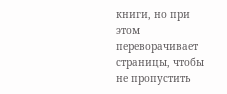книги, но при этом переворачивает страницы, чтобы не пропустить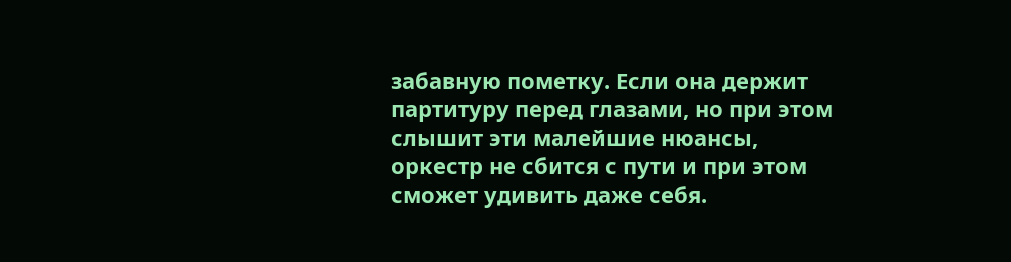забавную пометку. Если она держит партитуру перед глазами, но при этом слышит эти малейшие нюансы, оркестр не сбится с пути и при этом сможет удивить даже себя.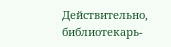Действительно, библиотекарь-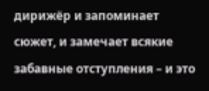дирижёр и запоминает сюжет, и замечает всякие забавные отступления – и это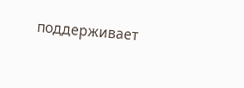поддерживает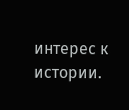интерес к истории.